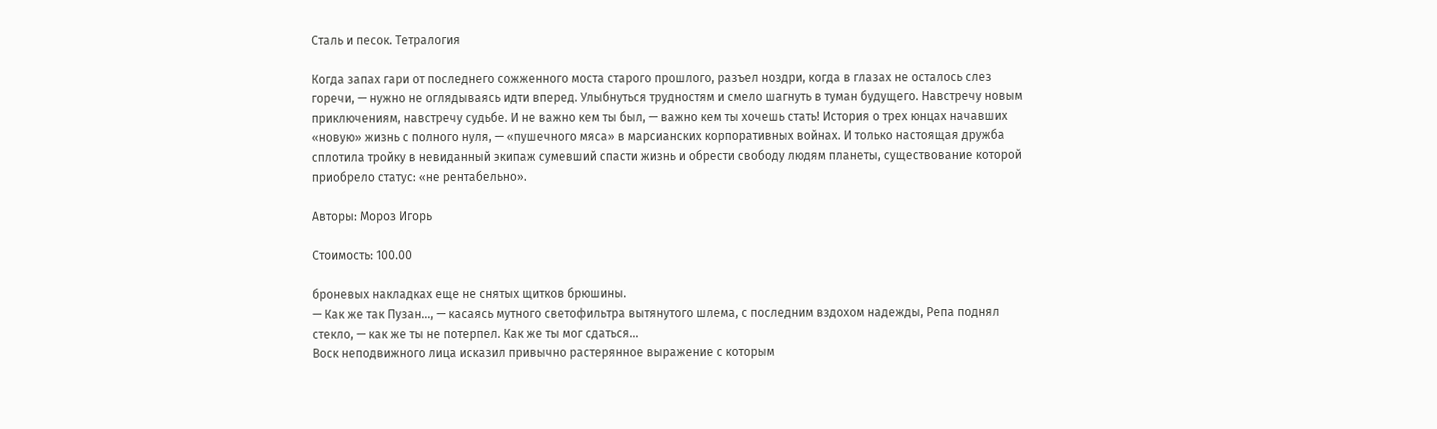Сталь и песок. Тетралогия

Когда запах гари от последнего сожженного моста старого прошлого, разъел ноздри, когда в глазах не осталось слез горечи, — нужно не оглядываясь идти вперед. Улыбнуться трудностям и смело шагнуть в туман будущего. Навстречу новым приключениям, навстречу судьбе. И не важно кем ты был, — важно кем ты хочешь стать! История о трех юнцах начавших «новую» жизнь с полного нуля, — «пушечного мяса» в марсианских корпоративных войнах. И только настоящая дружба сплотила тройку в невиданный экипаж сумевший спасти жизнь и обрести свободу людям планеты, существование которой приобрело статус: «нe рентабельно».

Авторы: Мороз Игорь

Стоимость: 100.00

броневых накладках еще не снятых щитков брюшины.
— Как же так Пузан…, — касаясь мутного светофильтра вытянутого шлема, с последним вздохом надежды, Репа поднял стекло, — как же ты не потерпел. Как же ты мог сдаться…
Воск неподвижного лица исказил привычно растерянное выражение с которым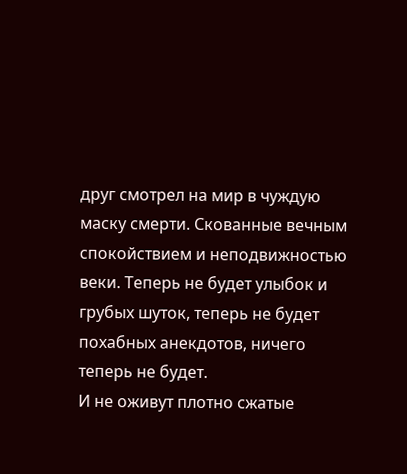друг смотрел на мир в чуждую маску смерти. Скованные вечным спокойствием и неподвижностью веки. Теперь не будет улыбок и грубых шуток, теперь не будет похабных анекдотов, ничего теперь не будет.
И не оживут плотно сжатые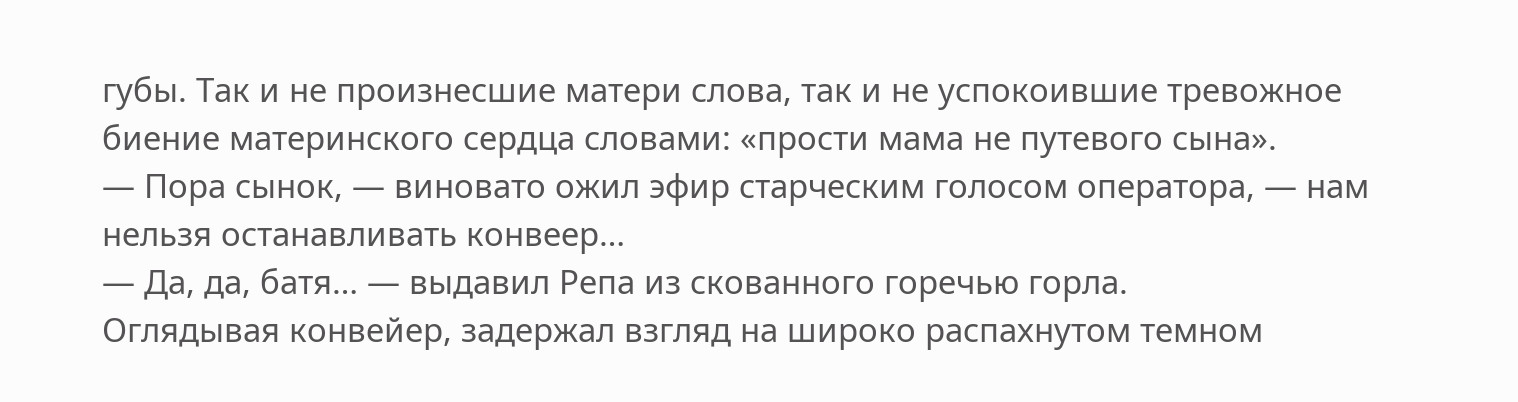губы. Так и не произнесшие матери слова, так и не успокоившие тревожное биение материнского сердца словами: «прости мама не путевого сына».
— Пора сынок, — виновато ожил эфир старческим голосом оператора, — нам нельзя останавливать конвеер…
— Да, да, батя… — выдавил Репа из скованного горечью горла.
Оглядывая конвейер, задержал взгляд на широко распахнутом темном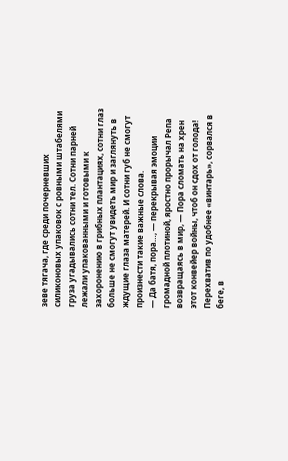зеве тягача, где среди почерневших силиконовых упаковок с ровными штабелями груза угадывались сотни тел. Сотни парней лежали упакованными и готовыми к захоронению в грибных плантациях, сотни глаз больше не смогут увидеть мир и заглянуть в ждущие глаза матерей. И сотни губ не смогут произнести такие важные слова.
— Да батя, пора…, — перекрывая эмоции громадной плотиной, яростно прорычал Репа возвращаясь в мир, — Пора сломать на хрен этот конвейер войны, чтоб он сдох от голода!
Перехватив по удобнее «винтарь», сорвался в беге, в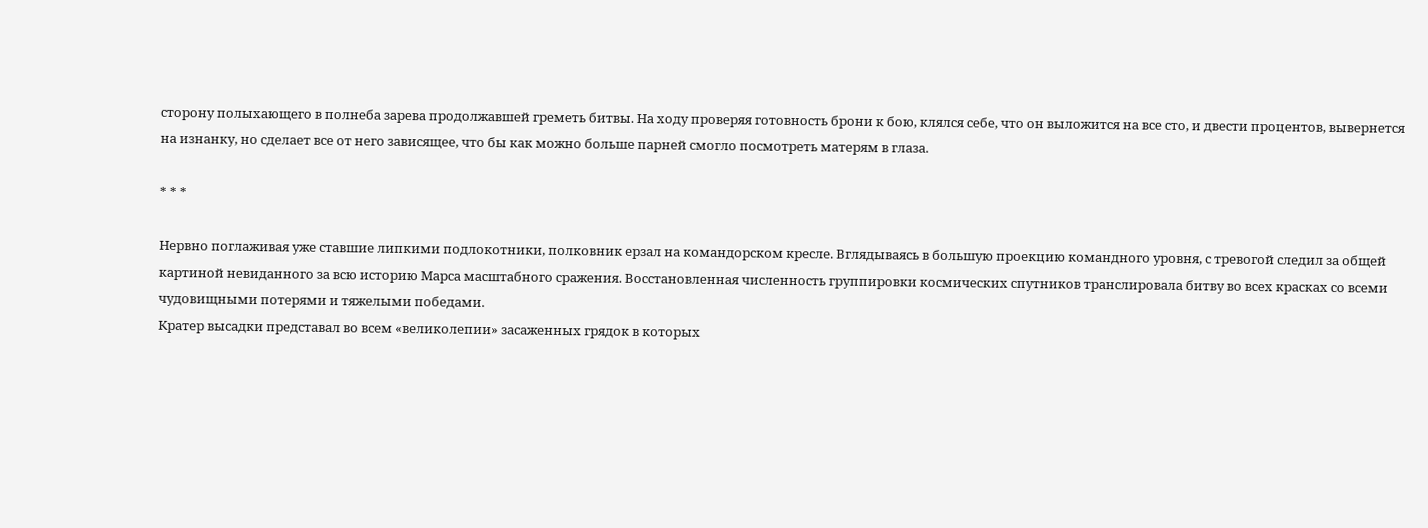сторону полыхающего в полнеба зарева продолжавшей греметь битвы. На ходу проверяя готовность брони к бою, клялся себе, что он выложится на все сто, и двести процентов, вывернется на изнанку, но сделает все от него зависящее, что бы как можно больше парней смогло посмотреть матерям в глаза.

* * *

Нервно поглаживая уже ставшие липкими подлокотники, полковник ерзал на командорском кресле. Вглядываясь в большую проекцию командного уровня, с тревогой следил за общей картиной невиданного за всю историю Марса масштабного сражения. Восстановленная численность группировки космических спутников транслировала битву во всех красках со всеми чудовищными потерями и тяжелыми победами.
Кратер высадки представал во всем «великолепии» засаженных грядок в которых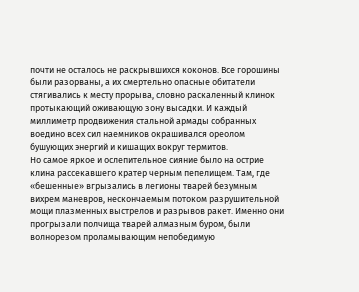почти не осталось не раскрывшихся коконов. Все горошины были разорваны, а их смертельно опасные обитатели стягивались к месту прорыва, словно раскаленный клинок протыкающий оживающую зону высадки. И каждый миллиметр продвижения стальной армады собранных воедино всех сил наемников окрашивался ореолом бушующих энергий и кишащих вокруг термитов.
Но самое яркое и ослепительное сияние было на острие клина рассекавшего кратер черным пепелищем. Там, где «бешенные» вгрызались в легионы тварей безумным вихрем маневров, нескончаемым потоком разрушительной мощи плазменных выстрелов и разрывов ракет. Именно они прогрызали полчища тварей алмазным буром, были волнорезом проламывающим непобедимую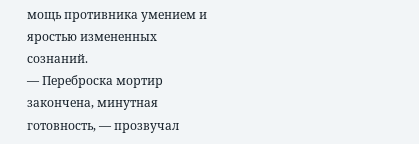мощь противника умением и яростью измененных сознаний.
— Переброска мортир закончена, минутная готовность, — прозвучал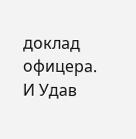доклад офицера.
И Удав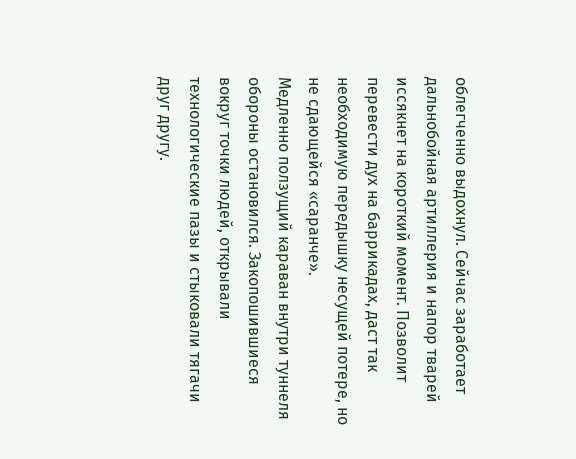облегченно выдохнул. Сейчас заработает дальнобойная артиллерия и напор тварей иссякнет на короткий момент. Позволит перевести дух на баррикадах, даст так необходимую передышку несущей потере, но не сдающейся «саранче».
Медленно ползущий караван внутри туннеля обороны остановился. Закопошившиеся вокруг точки людей, открывали технологические пазы и стыковали тягачи друг другу.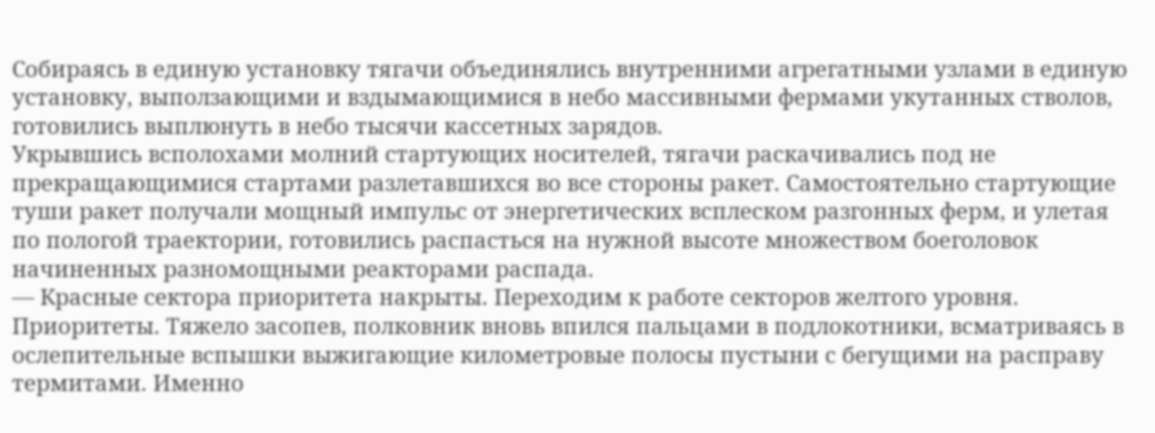Собираясь в единую установку тягачи объединялись внутренними агрегатными узлами в единую установку, выползающими и вздымающимися в небо массивными фермами укутанных стволов, готовились выплюнуть в небо тысячи кассетных зарядов.
Укрывшись всполохами молний стартующих носителей, тягачи раскачивались под не прекращающимися стартами разлетавшихся во все стороны ракет. Самостоятельно стартующие туши ракет получали мощный импульс от энергетических всплеском разгонных ферм, и улетая по пологой траектории, готовились распасться на нужной высоте множеством боеголовок начиненных разномощными реакторами распада.
— Красные сектора приоритета накрыты. Переходим к работе секторов желтого уровня.
Приоритеты. Тяжело засопев, полковник вновь впился пальцами в подлокотники, всматриваясь в ослепительные вспышки выжигающие километровые полосы пустыни с бегущими на расправу термитами. Именно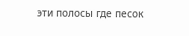эти полосы где песок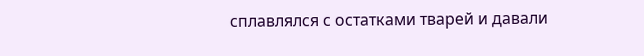сплавлялся с остатками тварей и давали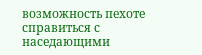возможность пехоте справиться с наседающими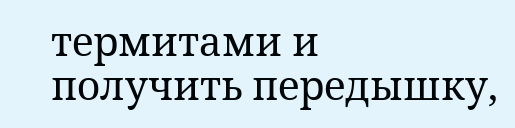термитами и получить передышку,